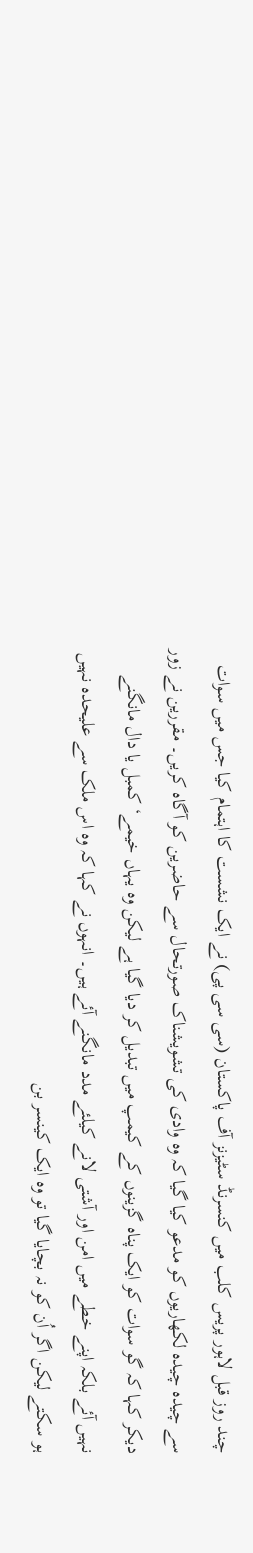چند روز قبل لاہور پریس کلب میں کنسرنڈ سٹیزنز آف پاکستان (سی سی پی) نے ایک نشست کا اہتمام کیا جس میں سوات سے چیدہ چیدہ لکھاریوں کو مدعو کیا گیا کہ وہ وادی کی تشویشناک صورتحال سے حاضرین کو آگاہ کریں۔ مقررین نے زور دیکر کہا کہ گو سوات کو ایک پناہ گزینوں کے کیمپ میں تبدیل کر دیا گیا ہے لیکن وہ یہاں خیمے‘ کمبل یا دال مانگنے نہیں آئے بلکہ اپنے خطے میں امن اور آشتی لانے کیلئے مدد مانگنے آئے ہیں۔ انہوں نے کہا کہ وہ اس ملک سے علیحدہ نہیں ہو سکتے لیکن اگر اُن کو نہ بچایا گیا تو وہ ایک کینسر بن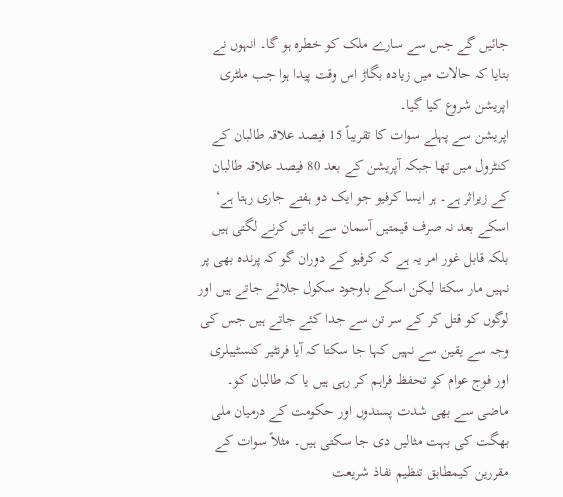جائیں گے جس سے سارے ملک کو خطرہ ہو گا۔ انہوں نے بتایا کہ حالات میں زیادہ بگاڑ اس وقت پیدا ہوا جب ملٹری اپریشن شروع کیا گیا۔
اپریشن سے پہلے سوات کا تقریباً 15 فیصد علاقہ طالبان کے کنٹرول میں تھا جبکہ آپریشن کے بعد 80 فیصد علاقہ طالبان کے زیراثر ہے۔ ہر ایسا کرفیو جو ایک دو ہفتے جاری رہتا ہے‘ اسکے بعد نہ صرف قیمتیں آسمان سے باتیں کرنے لگتی ہیں بلکہ قابل غور امر یہ ہے کہ کرفیو کے دوران گو کہ پرندہ بھی پر نہیں مار سکتا لیکن اسکے باوجود سکول جلائے جاتے ہیں اور لوگوں کو قتل کر کے سر تن سے جدا کئے جاتے ہیں جس کی وجہ سے یقین سے نہیں کہا جا سکتا کہ آیا فرنٹیر کنسٹیبلری اور فوج عوام کو تحفظ فراہم کر رہی ہیں یا کہ طالبان کو۔
ماضی سے بھی شدت پسندوں اور حکومت کے درمیان ملی بھگت کی بہت مثالیں دی جا سکتی ہیں۔ مثلاً سوات کے مقررین کیمطابق تنظیم نفاذ شریعت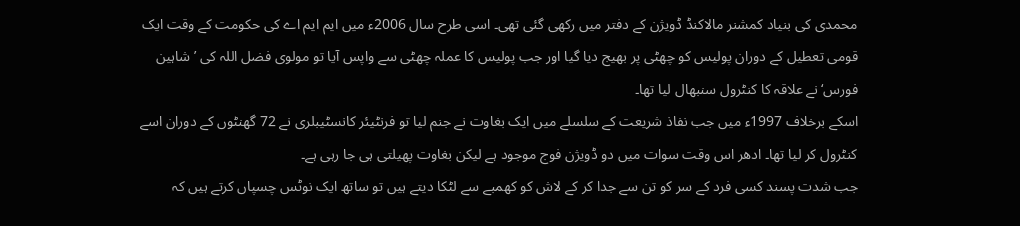محمدی کی بنیاد کمشنر مالاکنڈ ڈویژن کے دفتر میں رکھی گئی تھی۔ اسی طرح سال 2006ء میں ایم ایم اے کی حکومت کے وقت ایک قومی تعطیل کے دوران پولیس کو چھٹی پر بھیج دیا گیا اور جب پولیس کا عملہ چھٹی سے واپس آیا تو مولوی فضل اللہ کی ’شاہین فورس‘ نے علاقہ کا کنٹرول سنبھال لیا تھا۔
اسکے برخلاف 1997ء میں جب نفاذ شریعت کے سلسلے میں ایک بغاوت نے جنم لیا تو فرنٹیئر کانسٹیبلری نے 72 گھنٹوں کے دوران اسے کنٹرول کر لیا تھا۔ ادھر اس وقت سوات میں دو ڈویژن فوج موجود ہے لیکن بغاوت پھیلتی ہی جا رہی ہے۔
جب شدت پسند کسی فرد کے سر کو تن سے جدا کر کے لاش کو کھمبے سے لٹکا دیتے ہیں تو ساتھ ایک نوٹس چسپاں کرتے ہیں کہ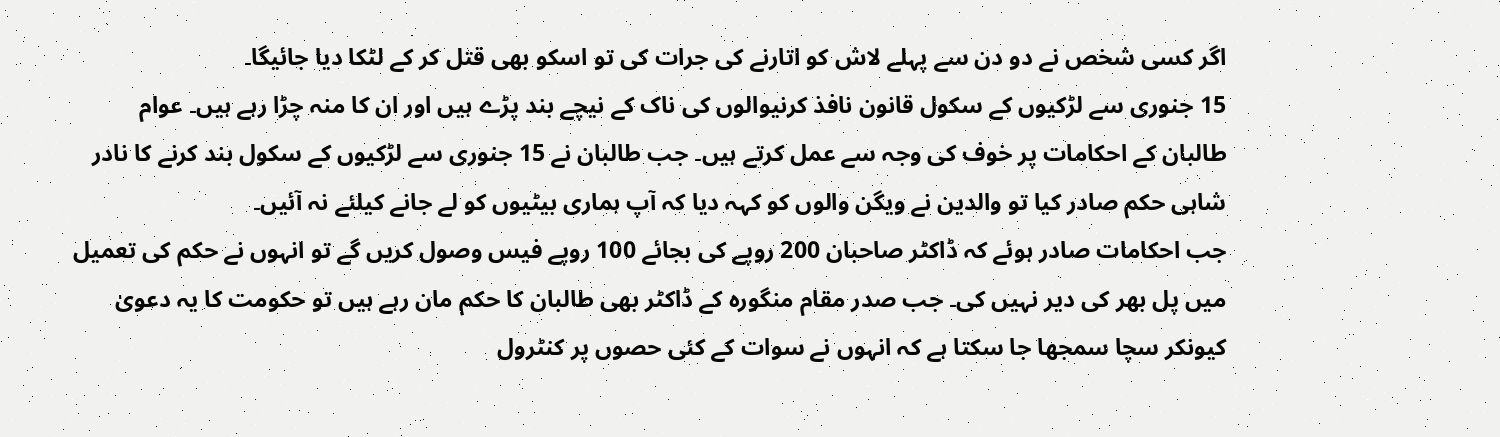اگر کسی شخص نے دو دن سے پہلے لاش کو اتارنے کی جرات کی تو اسکو بھی قتل کر کے لٹکا دیا جائیگا۔
15 جنوری سے لڑکیوں کے سکول قانون نافذ کرنیوالوں کی ناک کے نیچے بند پڑے ہیں اور ان کا منہ چڑا رہے ہیں۔ عوام طالبان کے احکامات پر خوف کی وجہ سے عمل کرتے ہیں۔ جب طالبان نے 15 جنوری سے لڑکیوں کے سکول بند کرنے کا نادر شاہی حکم صادر کیا تو والدین نے ویگن والوں کو کہہ دیا کہ آپ ہماری بیٹیوں کو لے جانے کیلئے نہ آئیں۔
جب احکامات صادر ہوئے کہ ڈاکٹر صاحبان 200 روپے کی بجائے 100 روپے فیس وصول کریں گے تو انہوں نے حکم کی تعمیل میں پل بھر کی دیر نہیں کی۔ جب صدر مقام منگورہ کے ڈاکٹر بھی طالبان کا حکم مان رہے ہیں تو حکومت کا یہ دعویٰ کیونکر سچا سمجھا جا سکتا ہے کہ انہوں نے سوات کے کئی حصوں پر کنٹرول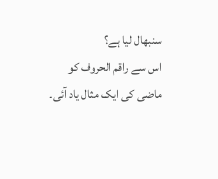سنبھال لیا ہے؟
اس سے راقم الحروف کو ماضی کی ایک مثال یاد آئی۔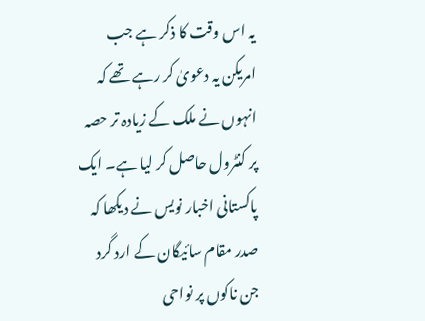یہ اس وقت کا ذکر ہے جب امریکن یہ دعویٰ کر رہے تھے کہ انہوں نے ملک کے زیادہ تر حصہ پر کنٹرول حاصل کر لیا ہے۔ ایک پاکستانی اخبار نویس نے دیکھا کہ صدر مقام سائیگان کے ارد گرد جن ناکوں پر نواحی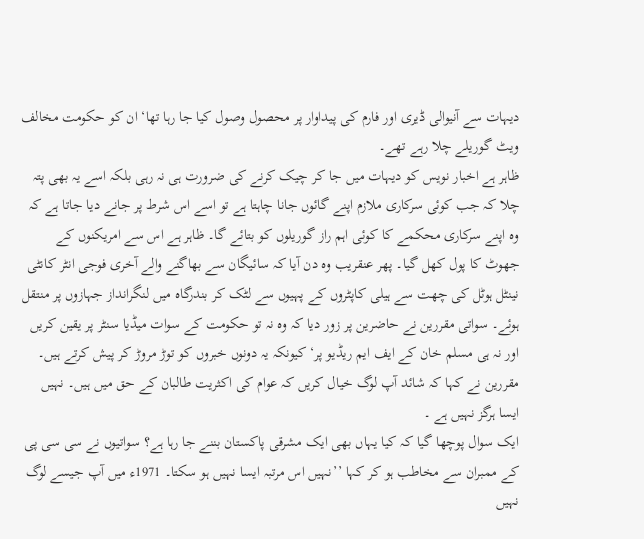دیہات سے آنیوالی ڈیری اور فارم کی پیداوار پر محصول وصول کیا جا رہا تھا‘ ان کو حکومت مخالف ویٹ گوریلے چلا رہے تھے۔
ظاہر ہے اخبار نویس کو دیہات میں جا کر چیک کرنے کی ضرورت ہی نہ رہی بلکہ اسے یہ بھی پتہ چلا کہ جب کوئی سرکاری ملازم اپنے گائوں جانا چاہتا ہے تو اسے اس شرط پر جانے دیا جاتا ہے کہ وہ اپنے سرکاری محکمے کا کوئی اہم راز گوریلوں کو بتائے گا۔ ظاہر ہے اس سے امریکنوں کے جھوٹ کا پول کھل گیا۔ پھر عنقریب وہ دن آیا کہ سائیگان سے بھاگنے والے آخری فوجی انٹر کانٹی نینٹل ہوٹل کی چھت سے ہیلی کاپٹروں کے پہیوں سے لٹک کر بندرگاہ میں لنگرانداز جہازوں پر منتقل ہوئے۔ سواتی مقررین نے حاضرین پر زور دیا کہ وہ نہ تو حکومت کے سوات میڈیا سنٹر پر یقین کریں اور نہ ہی مسلم خان کے ایف ایم ریڈیو پر‘ کیونکہ یہ دونوں خبروں کو توڑ مروڑ کر پیش کرتے ہیں۔
مقررین نے کہا کہ شائد آپ لوگ خیال کریں کہ عوام کی اکثریت طالبان کے حق میں ہیں۔ نہیں ایسا ہرگز نہیں ہے ۔
ایک سوال پوچھا گیا کہ کیا یہاں بھی ایک مشرقی پاکستان بننے جا رہا ہے؟ سواتیوں نے سی سی پی کے ممبران سے مخاطب ہو کر کہا ’’نہیں اس مرتبہ ایسا نہیں ہو سکتا۔ 1971ء میں آپ جیسے لوگ نہیں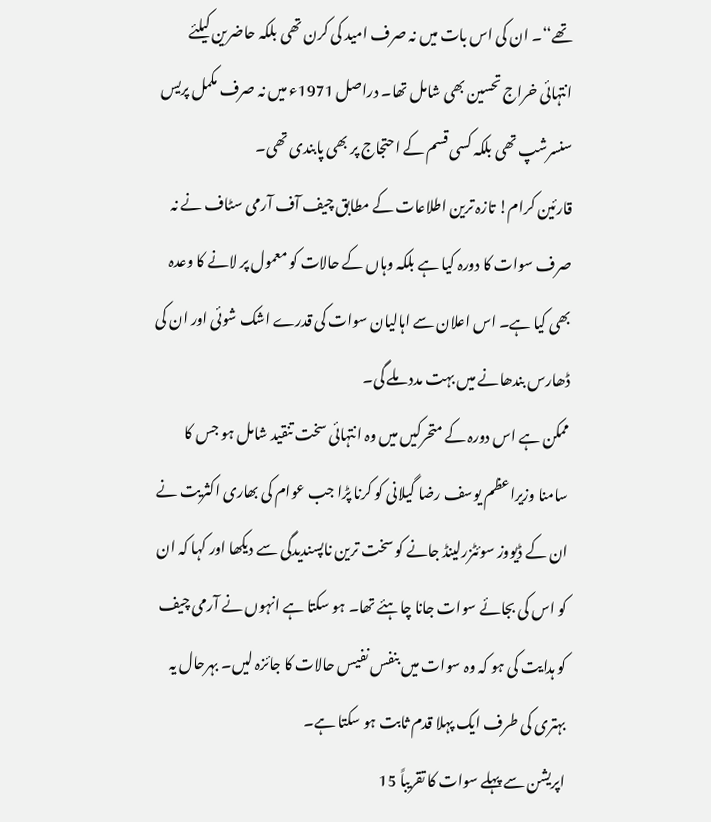تھے‘‘۔ ان کی اس بات میں نہ صرف امید کی کرن تھی بلکہ حاضرین کیلئے انتہائی خراج تحسین بھی شامل تھا۔ دراصل 1971ء میں نہ صرف مکمل پریس سنسرشپ تھی بلکہ کسی قسم کے احتجاج پر بھی پابندی تھی۔
قارئین کرام! تازہ ترین اطلاعات کے مطابق چیف آف آرمی سٹاف نے نہ صرف سوات کا دورہ کیا ہے بلکہ وہاں کے حالات کو معمول پر لانے کا وعدہ بھی کیا ہے۔ اس اعلان سے اہالیان سوات کی قدرے اشک شوئی اور ان کی ڈھارس بندھانے میں بہت مدد ملے گی۔
ممکن ہے اس دورہ کے متحرکیں میں وہ انتہائی سخت تنقید شامل ہو جس کا سامنا وزیراعظم یوسف رضا گیلانی کو کرنا پڑا جب عوام کی بھاری اکثریت نے ان کے ڈیووز سوئٹزرلینڈ جانے کو سخت ترین ناپسندیدگی سے دیکھا اور کہا کہ ان کو اس کی بجائے سوات جانا چاہئے تھا۔ ہو سکتا ہے انہوں نے آرمی چیف کو ہدایت کی ہو کہ وہ سوات میں بنفس نفیس حالات کا جائزہ لیں۔ بہرحال یہ بہتری کی طرف ایک پہلا قدم ثابت ہو سکتا ہے۔
اپریشن سے پہلے سوات کا تقریباً 15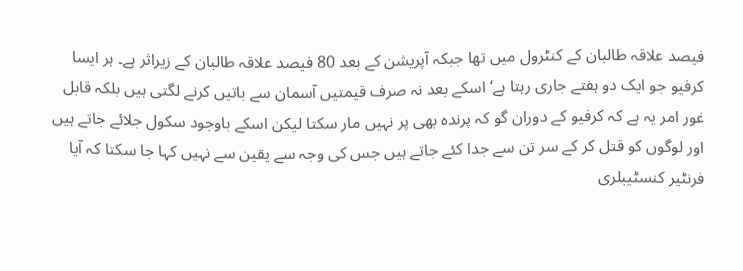فیصد علاقہ طالبان کے کنٹرول میں تھا جبکہ آپریشن کے بعد 80 فیصد علاقہ طالبان کے زیراثر ہے۔ ہر ایسا کرفیو جو ایک دو ہفتے جاری رہتا ہے‘ اسکے بعد نہ صرف قیمتیں آسمان سے باتیں کرنے لگتی ہیں بلکہ قابل غور امر یہ ہے کہ کرفیو کے دوران گو کہ پرندہ بھی پر نہیں مار سکتا لیکن اسکے باوجود سکول جلائے جاتے ہیں اور لوگوں کو قتل کر کے سر تن سے جدا کئے جاتے ہیں جس کی وجہ سے یقین سے نہیں کہا جا سکتا کہ آیا فرنٹیر کنسٹیبلری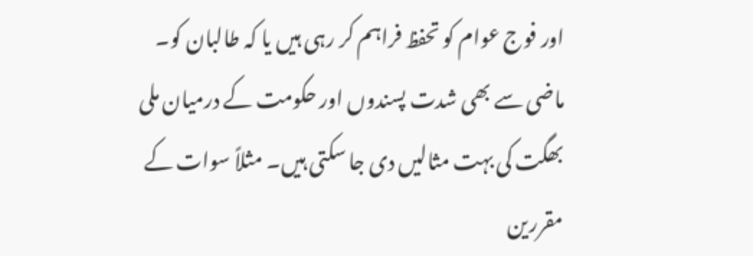اور فوج عوام کو تحفظ فراہم کر رہی ہیں یا کہ طالبان کو۔
ماضی سے بھی شدت پسندوں اور حکومت کے درمیان ملی بھگت کی بہت مثالیں دی جا سکتی ہیں۔ مثلاً سوات کے مقررین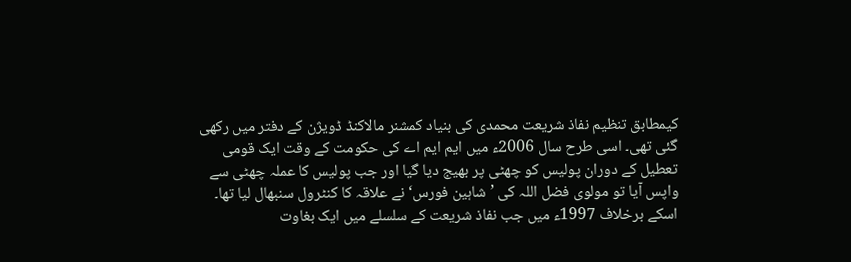کیمطابق تنظیم نفاذ شریعت محمدی کی بنیاد کمشنر مالاکنڈ ڈویژن کے دفتر میں رکھی گئی تھی۔ اسی طرح سال 2006ء میں ایم ایم اے کی حکومت کے وقت ایک قومی تعطیل کے دوران پولیس کو چھٹی پر بھیج دیا گیا اور جب پولیس کا عملہ چھٹی سے واپس آیا تو مولوی فضل اللہ کی ’شاہین فورس‘ نے علاقہ کا کنٹرول سنبھال لیا تھا۔
اسکے برخلاف 1997ء میں جب نفاذ شریعت کے سلسلے میں ایک بغاوت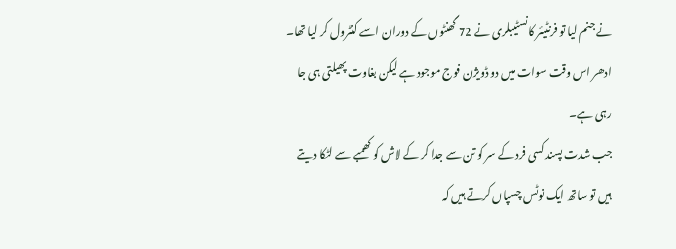نے جنم لیا تو فرنٹیئر کانسٹیبلری نے 72 گھنٹوں کے دوران اسے کنٹرول کر لیا تھا۔ ادھر اس وقت سوات میں دو ڈویژن فوج موجود ہے لیکن بغاوت پھیلتی ہی جا رہی ہے۔
جب شدت پسند کسی فرد کے سر کو تن سے جدا کر کے لاش کو کھمبے سے لٹکا دیتے ہیں تو ساتھ ایک نوٹس چسپاں کرتے ہیں کہ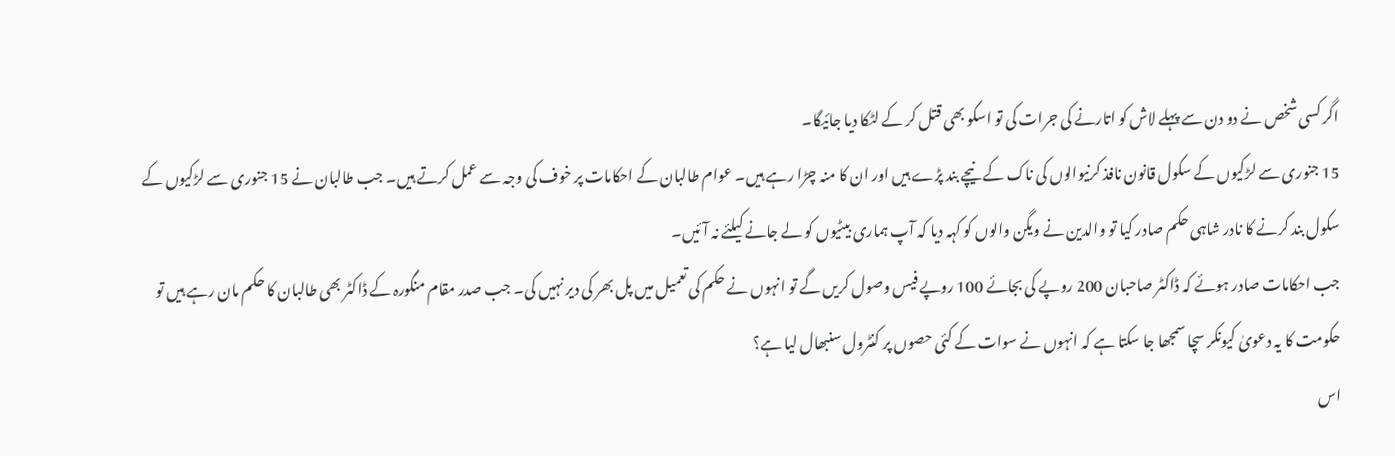اگر کسی شخص نے دو دن سے پہلے لاش کو اتارنے کی جرات کی تو اسکو بھی قتل کر کے لٹکا دیا جائیگا۔
15 جنوری سے لڑکیوں کے سکول قانون نافذ کرنیوالوں کی ناک کے نیچے بند پڑے ہیں اور ان کا منہ چڑا رہے ہیں۔ عوام طالبان کے احکامات پر خوف کی وجہ سے عمل کرتے ہیں۔ جب طالبان نے 15 جنوری سے لڑکیوں کے سکول بند کرنے کا نادر شاہی حکم صادر کیا تو والدین نے ویگن والوں کو کہہ دیا کہ آپ ہماری بیٹیوں کو لے جانے کیلئے نہ آئیں۔
جب احکامات صادر ہوئے کہ ڈاکٹر صاحبان 200 روپے کی بجائے 100 روپے فیس وصول کریں گے تو انہوں نے حکم کی تعمیل میں پل بھر کی دیر نہیں کی۔ جب صدر مقام منگورہ کے ڈاکٹر بھی طالبان کا حکم مان رہے ہیں تو حکومت کا یہ دعویٰ کیونکر سچا سمجھا جا سکتا ہے کہ انہوں نے سوات کے کئی حصوں پر کنٹرول سنبھال لیا ہے؟
اس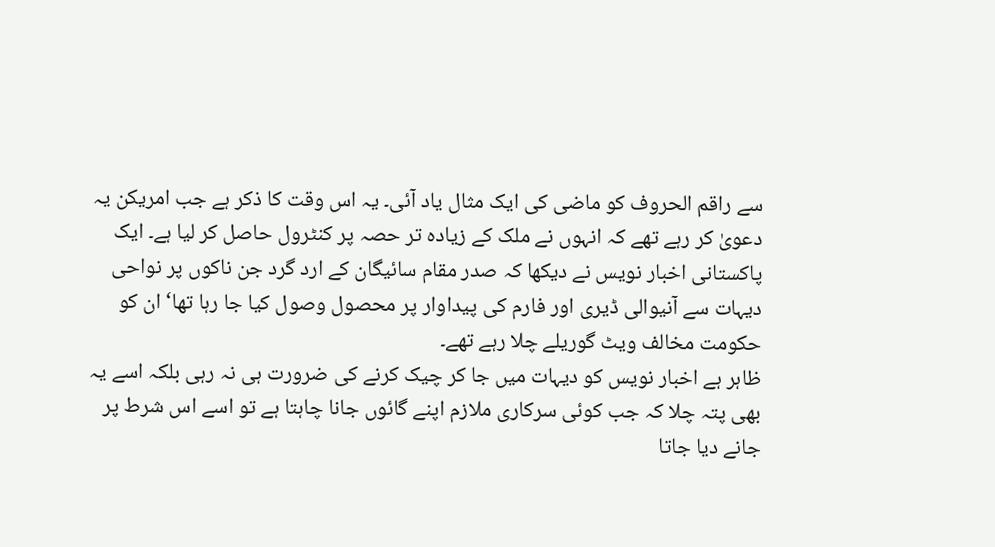سے راقم الحروف کو ماضی کی ایک مثال یاد آئی۔ یہ اس وقت کا ذکر ہے جب امریکن یہ دعویٰ کر رہے تھے کہ انہوں نے ملک کے زیادہ تر حصہ پر کنٹرول حاصل کر لیا ہے۔ ایک پاکستانی اخبار نویس نے دیکھا کہ صدر مقام سائیگان کے ارد گرد جن ناکوں پر نواحی دیہات سے آنیوالی ڈیری اور فارم کی پیداوار پر محصول وصول کیا جا رہا تھا‘ ان کو حکومت مخالف ویٹ گوریلے چلا رہے تھے۔
ظاہر ہے اخبار نویس کو دیہات میں جا کر چیک کرنے کی ضرورت ہی نہ رہی بلکہ اسے یہ بھی پتہ چلا کہ جب کوئی سرکاری ملازم اپنے گائوں جانا چاہتا ہے تو اسے اس شرط پر جانے دیا جاتا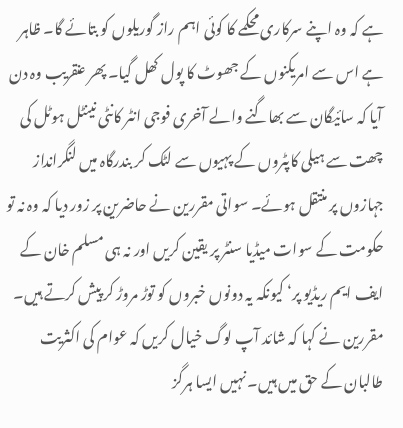ہے کہ وہ اپنے سرکاری محکمے کا کوئی اہم راز گوریلوں کو بتائے گا۔ ظاہر ہے اس سے امریکنوں کے جھوٹ کا پول کھل گیا۔ پھر عنقریب وہ دن آیا کہ سائیگان سے بھاگنے والے آخری فوجی انٹر کانٹی نینٹل ہوٹل کی چھت سے ہیلی کاپٹروں کے پہیوں سے لٹک کر بندرگاہ میں لنگرانداز جہازوں پر منتقل ہوئے۔ سواتی مقررین نے حاضرین پر زور دیا کہ وہ نہ تو حکومت کے سوات میڈیا سنٹر پر یقین کریں اور نہ ہی مسلم خان کے ایف ایم ریڈیو پر‘ کیونکہ یہ دونوں خبروں کو توڑ مروڑ کر پیش کرتے ہیں۔
مقررین نے کہا کہ شائد آپ لوگ خیال کریں کہ عوام کی اکثریت طالبان کے حق میں ہیں۔ نہیں ایسا ہرگز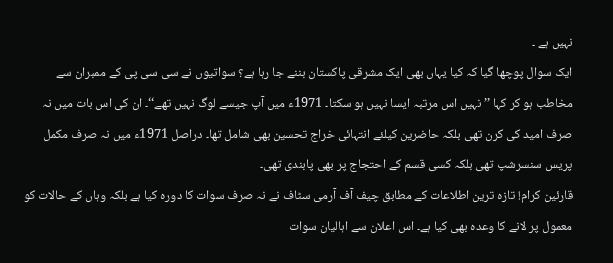نہیں ہے ۔
ایک سوال پوچھا گیا کہ کیا یہاں بھی ایک مشرقی پاکستان بننے جا رہا ہے؟ سواتیوں نے سی سی پی کے ممبران سے مخاطب ہو کر کہا ’’نہیں اس مرتبہ ایسا نہیں ہو سکتا۔ 1971ء میں آپ جیسے لوگ نہیں تھے‘‘۔ ان کی اس بات میں نہ صرف امید کی کرن تھی بلکہ حاضرین کیلئے انتہائی خراج تحسین بھی شامل تھا۔ دراصل 1971ء میں نہ صرف مکمل پریس سنسرشپ تھی بلکہ کسی قسم کے احتجاج پر بھی پابندی تھی۔
قارئین کرام! تازہ ترین اطلاعات کے مطابق چیف آف آرمی سٹاف نے نہ صرف سوات کا دورہ کیا ہے بلکہ وہاں کے حالات کو معمول پر لانے کا وعدہ بھی کیا ہے۔ اس اعلان سے اہالیان سوات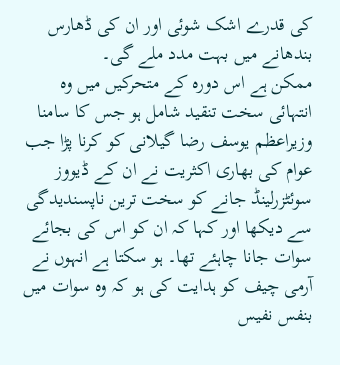کی قدرے اشک شوئی اور ان کی ڈھارس بندھانے میں بہت مدد ملے گی۔
ممکن ہے اس دورہ کے متحرکیں میں وہ انتہائی سخت تنقید شامل ہو جس کا سامنا وزیراعظم یوسف رضا گیلانی کو کرنا پڑا جب عوام کی بھاری اکثریت نے ان کے ڈیووز سوئٹزرلینڈ جانے کو سخت ترین ناپسندیدگی سے دیکھا اور کہا کہ ان کو اس کی بجائے سوات جانا چاہئے تھا۔ ہو سکتا ہے انہوں نے آرمی چیف کو ہدایت کی ہو کہ وہ سوات میں بنفس نفیس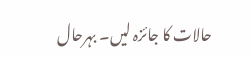حالات کا جائزہ لیں۔ بہرحال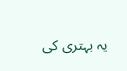یہ بہتری کی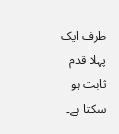طرف ایک پہلا قدم ثابت ہو سکتا ہے۔